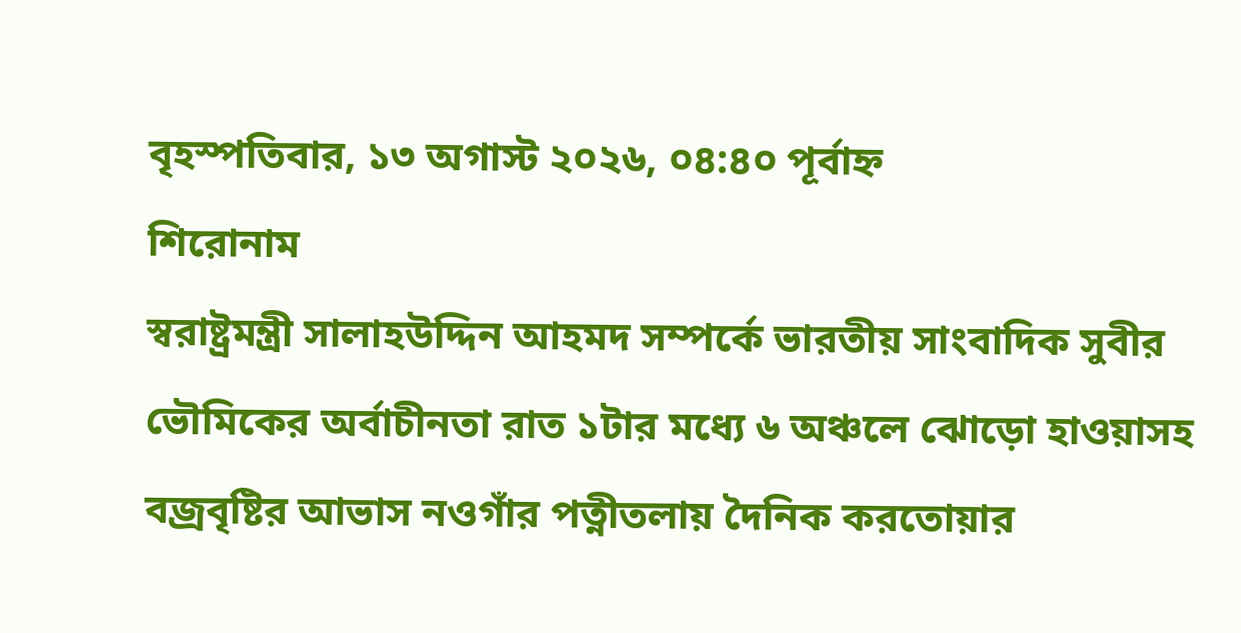বৃহস্পতিবার, ১৩ অগাস্ট ২০২৬, ০৪:৪০ পূর্বাহ্ন
শিরোনাম
স্বরাষ্ট্রমন্ত্রী সালাহউদ্দিন আহমদ সম্পর্কে ভারতীয় সাংবাদিক সুবীর ভৌমিকের অর্বাচীনতা রাত ১টার মধ্যে ৬ অঞ্চলে ঝোড়ো হাওয়াসহ বজ্রবৃষ্টির আভাস নওগাঁর পত্নীতলায় দৈনিক করতোয়ার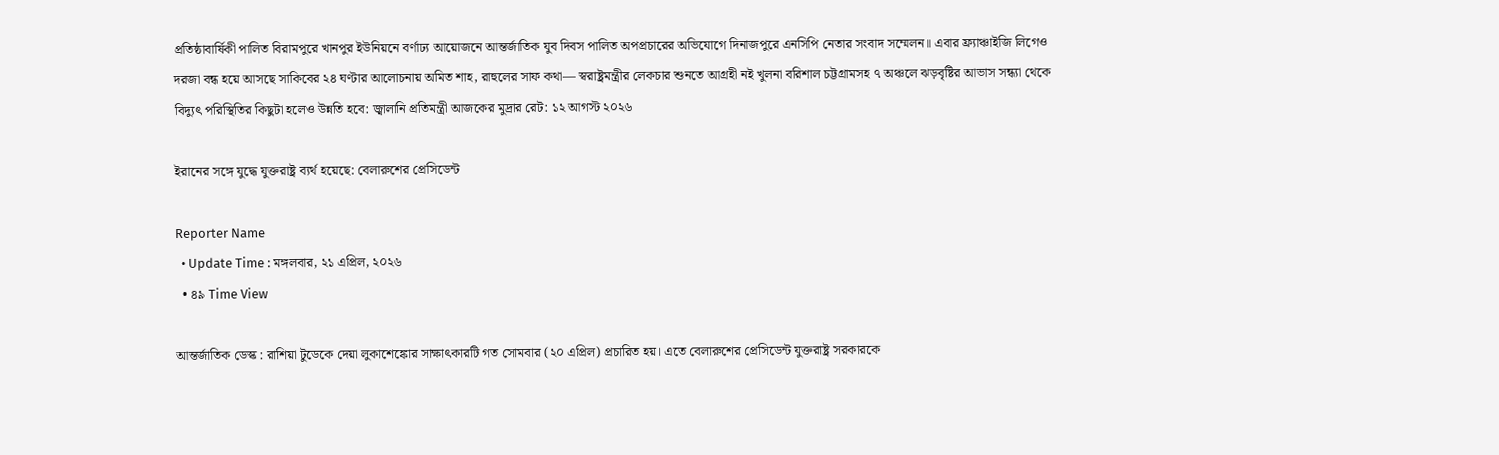প্রতিষ্ঠাবার্ষিকী পালিত বিরামপুরে খানপুর ইউনিয়নে বর্ণাঢ্য আয়োজনে আন্তর্জাতিক যুব দিবস পালিত অপপ্রচারের অভিযোগে দিনাজপুরে এনসিপি নেতার সংবাদ সম্মেলন॥ এবার ফ্র্যাঞ্চাইজি লিগেও দরজা বন্ধ হয়ে আসছে সাকিবের ২৪ ঘণ্টার আলোচনায় অমিত শাহ, রাহুলের সাফ কথা— স্বরাষ্ট্রমন্ত্রীর লেকচার শুনতে আগ্রহী নই খুলনা বরিশাল চট্টগ্রামসহ ৭ অঞ্চলে ঝড়বৃষ্টির আভাস সন্ধ্যা থেকে বিদ্যুৎ পরিস্থিতির কিছুটা হলেও উন্নতি হবে: জ্বালানি প্রতিমন্ত্রী আজকের মুদ্রার রেট: ১২ আগস্ট ২০২৬

ইরানের সঙ্গে যুদ্ধে যুক্তরাষ্ট্র ব্যর্থ হয়েছে: বেলারুশের প্রেসিডেন্ট

Reporter Name
  • Update Time : মঙ্গলবার, ২১ এপ্রিল, ২০২৬
  • ৪৯ Time View

আন্তর্জাতিক ডেস্ক : রাশিয়া টুডেকে দেয়া লুকাশেঙ্কোর সাক্ষাৎকারটি গত সোমবার (২০ এপ্রিল) প্রচারিত হয়। এতে বেলারুশের প্রেসিডেন্ট যুক্তরাষ্ট্র সরকারকে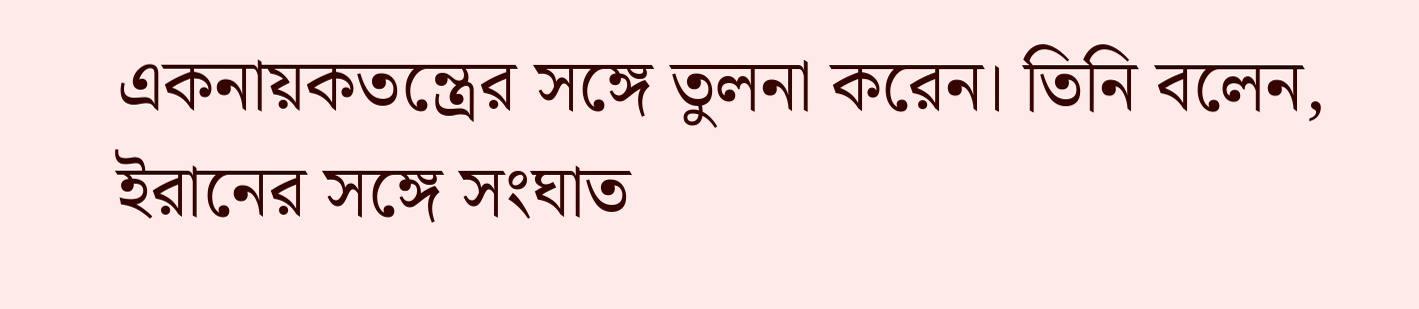একনায়কতন্ত্রের সঙ্গে তুলনা করেন। তিনি বলেন, ইরানের সঙ্গে সংঘাত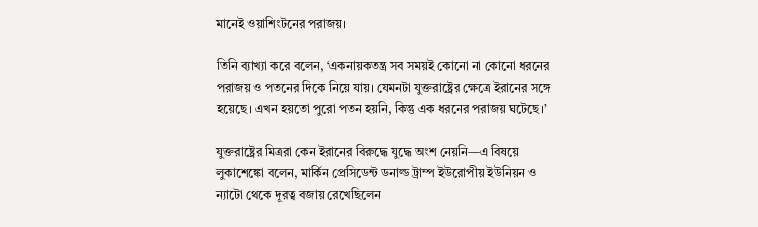মানেই ওয়াশিংটনের পরাজয়।

তিনি ব্যাখ্যা করে বলেন, ‘একনায়কতন্ত্র সব সময়ই কোনো না কোনো ধরনের পরাজয় ও পতনের দিকে নিয়ে যায়। যেমনটা যুক্তরাষ্ট্রের ক্ষেত্রে ইরানের সঙ্গে হয়েছে। এখন হয়তো পুরো পতন হয়নি, কিন্তু এক ধরনের পরাজয় ঘটেছে।’

যুক্তরাষ্ট্রের মিত্ররা কেন ইরানের বিরুদ্ধে যুদ্ধে অংশ নেয়নি—এ বিষয়ে লুকাশেঙ্কো বলেন, মার্কিন প্রেসিডেন্ট ডনাল্ড ট্রাম্প ইউরোপীয় ইউনিয়ন ও ন্যাটো থেকে দূরত্ব বজায় রেখেছিলেন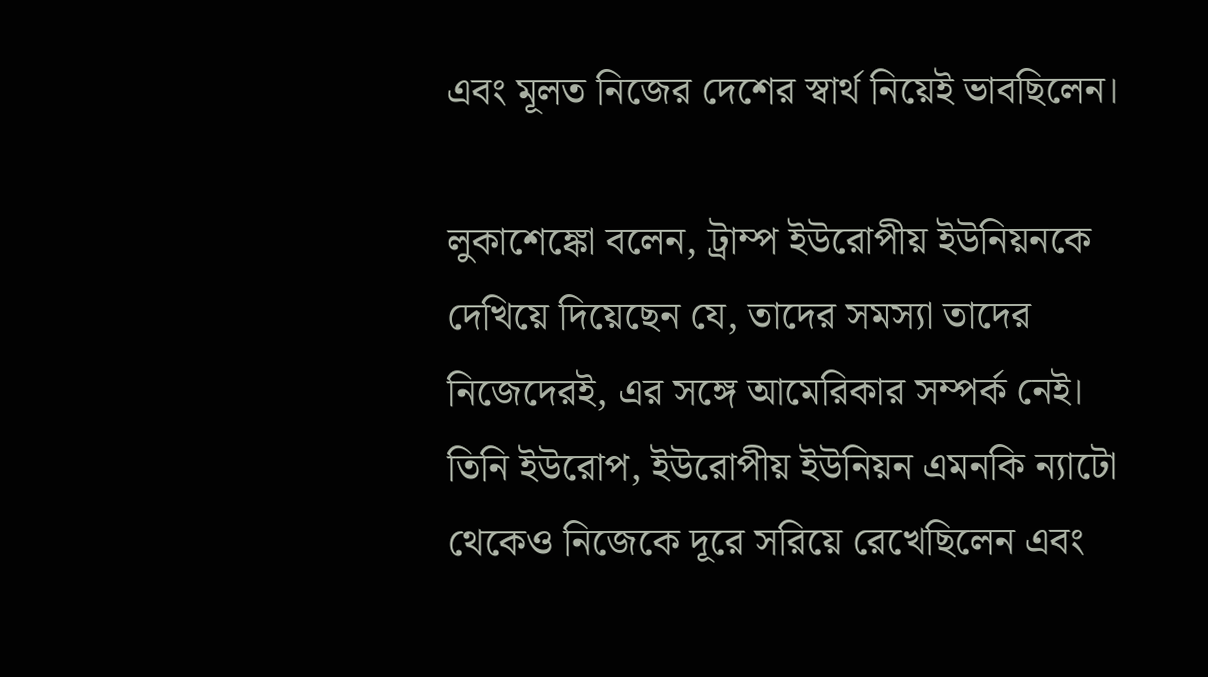এবং মূলত নিজের দেশের স্বার্থ নিয়েই ভাবছিলেন।

লুকাশেঙ্কো বলেন, ট্রাম্প ইউরোপীয় ইউনিয়নকে দেখিয়ে দিয়েছেন যে, তাদের সমস্যা তাদের নিজেদেরই, এর সঙ্গে আমেরিকার সম্পর্ক নেই। তিনি ইউরোপ, ইউরোপীয় ইউনিয়ন এমনকি ন্যাটো থেকেও নিজেকে দূরে সরিয়ে রেখেছিলেন এবং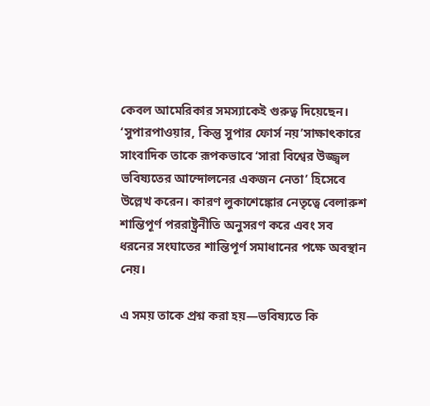কেবল আমেরিকার সমস্যাকেই গুরুত্ব দিয়েছেন।
‘সুপারপাওয়ার, কিন্তু সুপার ফোর্স নয়’সাক্ষাৎকারে সাংবাদিক তাকে রূপকভাবে ‘সারা বিশ্বের উজ্জ্বল ভবিষ্যতের আন্দোলনের একজন নেতা’ হিসেবে উল্লেখ করেন। কারণ লুকাশেঙ্কোর নেতৃত্বে বেলারুশ শান্তিপূর্ণ পররাষ্ট্রনীতি অনুসরণ করে এবং সব ধরনের সংঘাতের শান্তিপূর্ণ সমাধানের পক্ষে অবস্থান নেয়।

এ সময় তাকে প্রশ্ন করা হয়—ভবিষ্যতে কি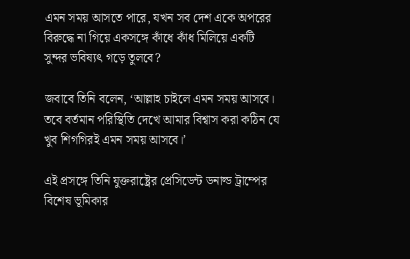এমন সময় আসতে পারে, যখন সব দেশ একে অপরের বিরুদ্ধে না গিয়ে একসঙ্গে কাঁধে কাঁধ মিলিয়ে একটি সুন্দর ভবিষ্যৎ গড়ে তুলবে?

জবাবে তিনি বলেন, ‘আল্লাহ চাইলে এমন সময় আসবে। তবে বর্তমান পরিস্থিতি দেখে আমার বিশ্বাস করা কঠিন যে খুব শিগগিরই এমন সময় আসবে।’

এই প্রসঙ্গে তিনি যুক্তরাষ্ট্রের প্রেসিডেন্ট ডনাল্ড ট্রাম্পের বিশেষ ভূমিকার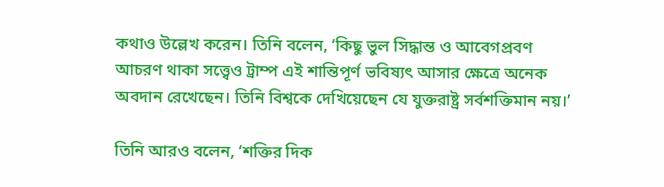কথাও উল্লেখ করেন। তিনি বলেন, ‘কিছু ভুল সিদ্ধান্ত ও আবেগপ্রবণ আচরণ থাকা সত্ত্বেও ট্রাম্প এই শান্তিপূর্ণ ভবিষ্যৎ আসার ক্ষেত্রে অনেক অবদান রেখেছেন। তিনি বিশ্বকে দেখিয়েছেন যে যুক্তরাষ্ট্র সর্বশক্তিমান নয়।’

তিনি আরও বলেন, ‘শক্তির দিক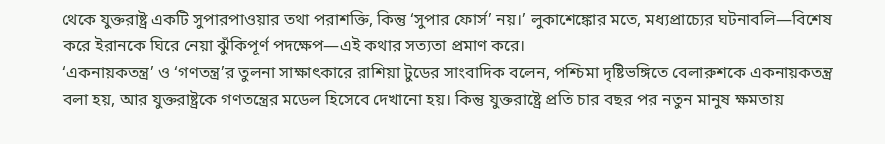থেকে যুক্তরাষ্ট্র একটি সুপারপাওয়ার তথা পরাশক্তি, কিন্তু ‘সুপার ফোর্স’ নয়।’ লুকাশেঙ্কোর মতে, মধ্যপ্রাচ্যের ঘটনাবলি—বিশেষ করে ইরানকে ঘিরে নেয়া ঝুঁকিপূর্ণ পদক্ষেপ—এই কথার সত্যতা প্রমাণ করে।
‘একনায়কতন্ত্র’ ও ‘গণতন্ত্র’র তুলনা সাক্ষাৎকারে রাশিয়া টুডের সাংবাদিক বলেন, পশ্চিমা দৃষ্টিভঙ্গিতে বেলারুশকে একনায়কতন্ত্র বলা হয়, আর যুক্তরাষ্ট্রকে গণতন্ত্রের মডেল হিসেবে দেখানো হয়। কিন্তু যুক্তরাষ্ট্রে প্রতি চার বছর পর নতুন মানুষ ক্ষমতায়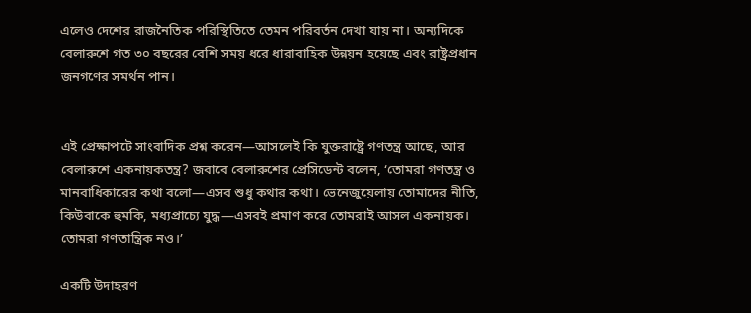এলেও দেশের রাজনৈতিক পরিস্থিতিতে তেমন পরিবর্তন দেখা যায় না। অন্যদিকে বেলারুশে গত ৩০ বছরের বেশি সময় ধরে ধারাবাহিক উন্নয়ন হয়েছে এবং রাষ্ট্রপ্রধান জনগণের সমর্থন পান।


এই প্রেক্ষাপটে সাংবাদিক প্রশ্ন করেন—আসলেই কি যুক্তরাষ্ট্রে গণতন্ত্র আছে, আর বেলারুশে একনায়কতন্ত্র? জবাবে বেলারুশের প্রেসিডেন্ট বলেন, ‘তোমরা গণতন্ত্র ও মানবাধিকারের কথা বলো—এসব শুধু কথার কথা। ভেনেজুয়েলায় তোমাদের নীতি, কিউবাকে হুমকি, মধ্যপ্রাচ্যে যুদ্ধ—এসবই প্রমাণ করে তোমরাই আসল একনায়ক। তোমরা গণতান্ত্রিক নও।’

একটি উদাহরণ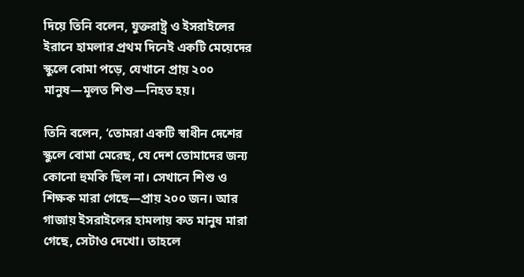দিয়ে তিনি বলেন, যুক্তরাষ্ট্র ও ইসরাইলের ইরানে হামলার প্রথম দিনেই একটি মেয়েদের স্কুলে বোমা পড়ে, যেখানে প্রায় ২০০ মানুষ—মূলত শিশু—নিহত হয়।

তিনি বলেন, ‘তোমরা একটি স্বাধীন দেশের স্কুলে বোমা মেরেছ, যে দেশ তোমাদের জন্য কোনো হুমকি ছিল না। সেখানে শিশু ও শিক্ষক মারা গেছে—প্রায় ২০০ জন। আর গাজায় ইসরাইলের হামলায় কত মানুষ মারা গেছে, সেটাও দেখো। তাহলে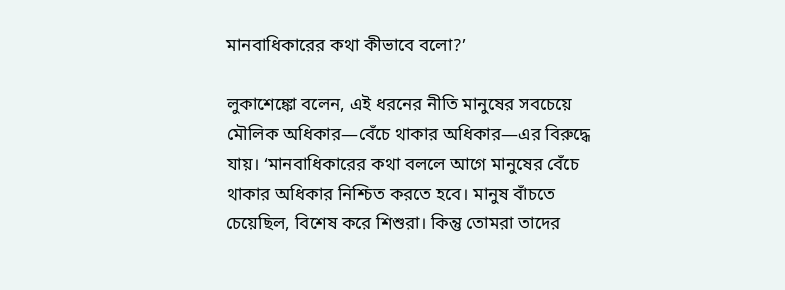মানবাধিকারের কথা কীভাবে বলো?’

লুকাশেঙ্কো বলেন, এই ধরনের নীতি মানুষের সবচেয়ে মৌলিক অধিকার—বেঁচে থাকার অধিকার—এর বিরুদ্ধে যায়। ‘মানবাধিকারের কথা বললে আগে মানুষের বেঁচে থাকার অধিকার নিশ্চিত করতে হবে। মানুষ বাঁচতে চেয়েছিল, বিশেষ করে শিশুরা। কিন্তু তোমরা তাদের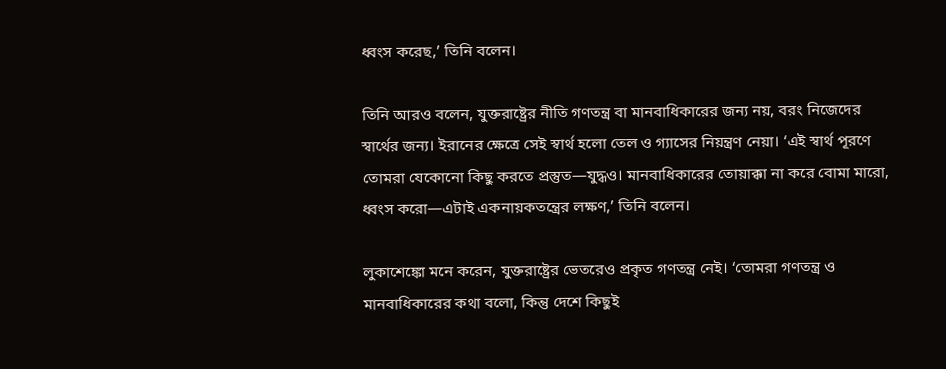ধ্বংস করেছ,’ তিনি বলেন।

তিনি আরও বলেন, যুক্তরাষ্ট্রের নীতি গণতন্ত্র বা মানবাধিকারের জন্য নয়, বরং নিজেদের স্বার্থের জন্য। ইরানের ক্ষেত্রে সেই স্বার্থ হলো তেল ও গ্যাসের নিয়ন্ত্রণ নেয়া। ‘এই স্বার্থ পূরণে তোমরা যেকোনো কিছু করতে প্রস্তুত—যুদ্ধও। মানবাধিকারের তোয়াক্কা না করে বোমা মারো, ধ্বংস করো—এটাই একনায়কতন্ত্রের লক্ষণ,’ তিনি বলেন।

লুকাশেঙ্কো মনে করেন, যুক্তরাষ্ট্রের ভেতরেও প্রকৃত গণতন্ত্র নেই। ‘তোমরা গণতন্ত্র ও মানবাধিকারের কথা বলো, কিন্তু দেশে কিছুই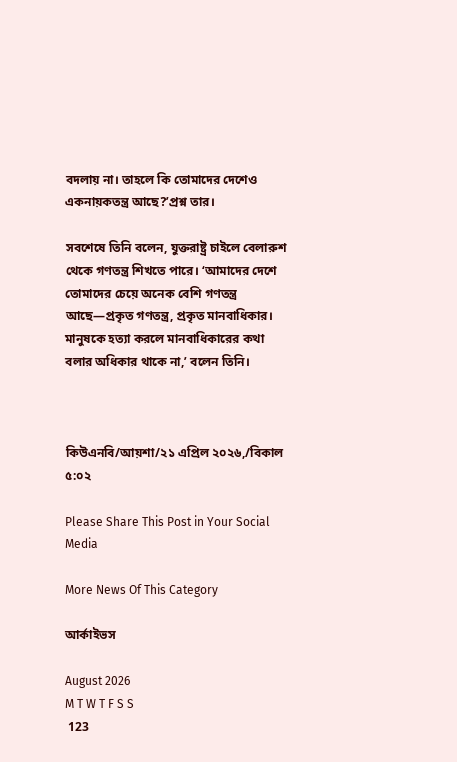বদলায় না। তাহলে কি তোমাদের দেশেও একনায়কতন্ত্র আছে?’প্রশ্ন তার।

সবশেষে তিনি বলেন, যুক্তরাষ্ট্র চাইলে বেলারুশ থেকে গণতন্ত্র শিখতে পারে। ‘আমাদের দেশে তোমাদের চেয়ে অনেক বেশি গণতন্ত্র আছে—প্রকৃত গণতন্ত্র, প্রকৃত মানবাধিকার। মানুষকে হত্যা করলে মানবাধিকারের কথা বলার অধিকার থাকে না,’ বলেন তিনি।



কিউএনবি/আয়শা/২১ এপ্রিল ২০২৬,/বিকাল ৫:০২

Please Share This Post in Your Social Media

More News Of This Category

আর্কাইভস

August 2026
M T W T F S S
 123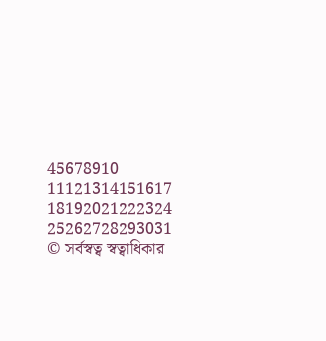45678910
11121314151617
18192021222324
25262728293031
© সর্বস্বত্ব স্বত্বাধিকার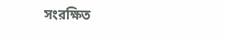সংরক্ষিত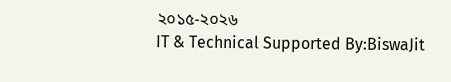২০১৫-২০২৬
IT & Technical Supported By:BiswaJit